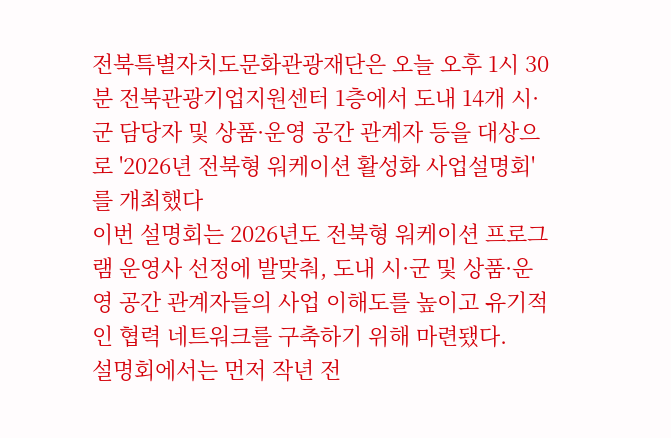전북특별자치도문화관광재단은 오늘 오후 1시 30분 전북관광기업지원센터 1층에서 도내 14개 시·군 담당자 및 상품·운영 공간 관계자 등을 대상으로 '2026년 전북형 워케이션 활성화 사업설명회'를 개최했다
이번 설명회는 2026년도 전북형 워케이션 프로그램 운영사 선정에 발맞춰, 도내 시·군 및 상품·운영 공간 관계자들의 사업 이해도를 높이고 유기적인 협력 네트워크를 구축하기 위해 마련됐다.
설명회에서는 먼저 작년 전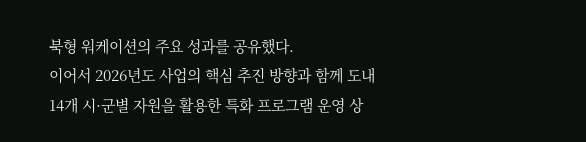북형 워케이션의 주요 성과를 공유했다.
이어서 2026년도 사업의 핵심 추진 방향과 함께 도내 14개 시·군별 자원을 활용한 특화 프로그램 운영 상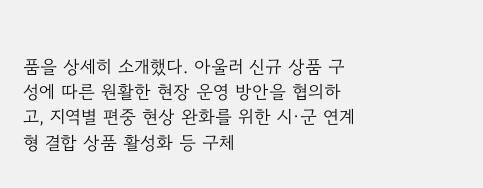품을 상세히 소개했다. 아울러 신규 상품 구성에 따른 원활한 현장 운영 방안을 협의하고, 지역별 편중 현상 완화를 위한 시·군 연계형 결합 상품 활성화 등 구체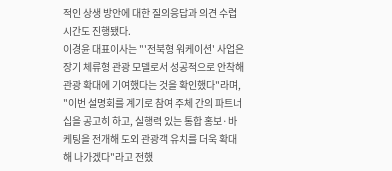적인 상생 방안에 대한 질의응답과 의견 수렵 시간도 진행됐다.
이경윤 대표이사는 "'전북형 워케이션' 사업은 장기 체류형 관광 모델로서 성공적으로 안착해 관광 확대에 기여했다는 것을 확인했다"라며, "이번 설명회를 계기로 참여 주체 간의 파트너십을 공고히 하고, 실행력 있는 통합 홍보·바케팅을 전개해 도외 관광객 유치를 더욱 확대해 나가겠다"라고 전했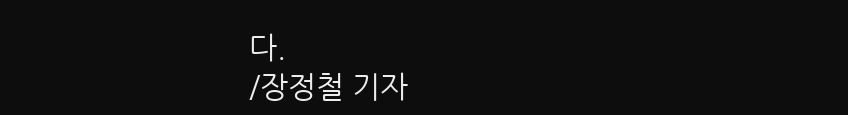다.
/장정철 기자